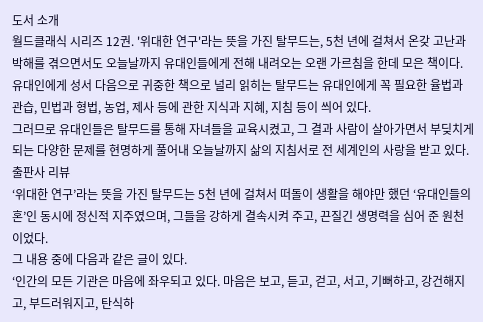도서 소개
월드클래식 시리즈 12권. '위대한 연구'라는 뜻을 가진 탈무드는, 5천 년에 걸쳐서 온갖 고난과 박해를 겪으면서도 오늘날까지 유대인들에게 전해 내려오는 오랜 가르침을 한데 모은 책이다. 유대인에게 성서 다음으로 귀중한 책으로 널리 읽히는 탈무드는 유대인에게 꼭 필요한 율법과 관습, 민법과 형법, 농업, 제사 등에 관한 지식과 지혜, 지침 등이 씌어 있다.
그러므로 유대인들은 탈무드를 통해 자녀들을 교육시켰고, 그 결과 사람이 살아가면서 부딪치게 되는 다양한 문제를 현명하게 풀어내 오늘날까지 삶의 지침서로 전 세계인의 사랑을 받고 있다.
출판사 리뷰
‘위대한 연구’라는 뜻을 가진 탈무드는 5천 년에 걸쳐서 떠돌이 생활을 해야만 했던 ‘유대인들의 혼’인 동시에 정신적 지주였으며, 그들을 강하게 결속시켜 주고, 끈질긴 생명력을 심어 준 원천이었다.
그 내용 중에 다음과 같은 글이 있다.
‘인간의 모든 기관은 마음에 좌우되고 있다. 마음은 보고, 듣고, 걷고, 서고, 기뻐하고, 강건해지고, 부드러워지고, 탄식하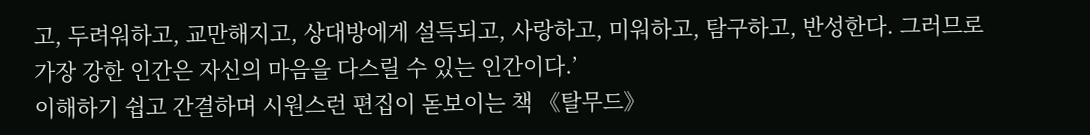고, 두려워하고, 교만해지고, 상대방에게 설득되고, 사랑하고, 미워하고, 탐구하고, 반성한다. 그러므로 가장 강한 인간은 자신의 마음을 다스릴 수 있는 인간이다.’
이해하기 쉽고 간결하며 시원스런 편집이 돋보이는 책 《탈무드》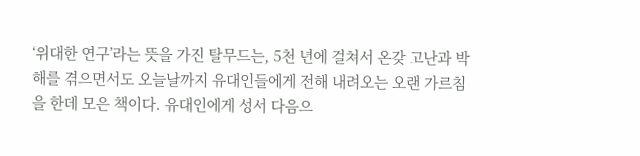‘위대한 연구’라는 뜻을 가진 탈무드는, 5천 년에 걸쳐서 온갖 고난과 박해를 겪으면서도 오늘날까지 유대인들에게 전해 내려오는 오랜 가르침을 한데 모은 책이다. 유대인에게 성서 다음으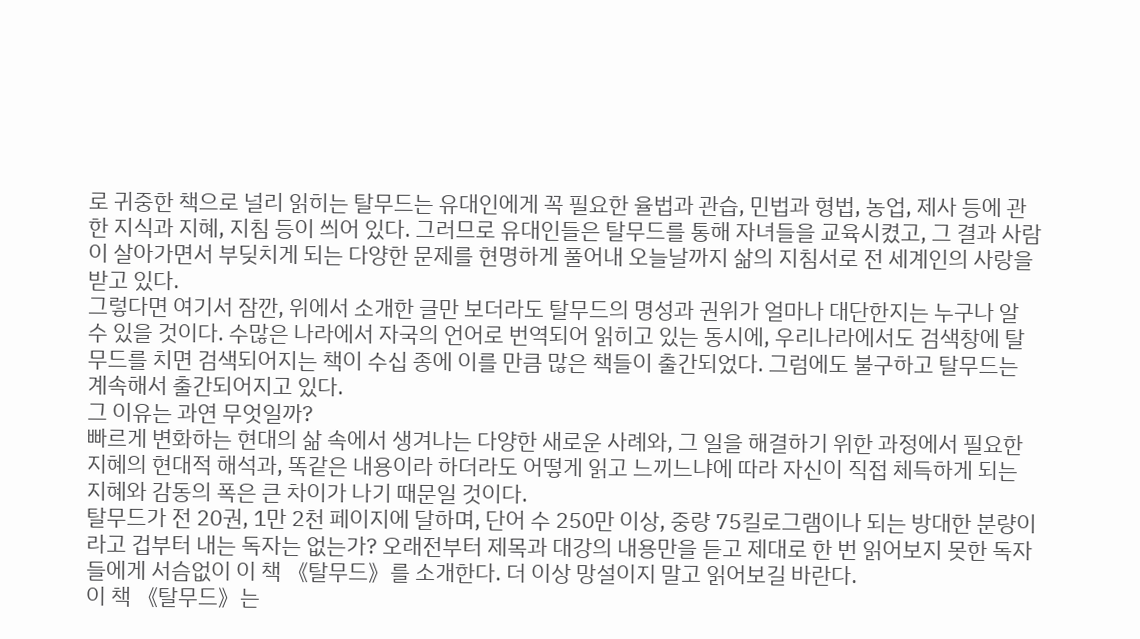로 귀중한 책으로 널리 읽히는 탈무드는 유대인에게 꼭 필요한 율법과 관습, 민법과 형법, 농업, 제사 등에 관한 지식과 지혜, 지침 등이 씌어 있다. 그러므로 유대인들은 탈무드를 통해 자녀들을 교육시켰고, 그 결과 사람이 살아가면서 부딪치게 되는 다양한 문제를 현명하게 풀어내 오늘날까지 삶의 지침서로 전 세계인의 사랑을 받고 있다.
그렇다면 여기서 잠깐, 위에서 소개한 글만 보더라도 탈무드의 명성과 권위가 얼마나 대단한지는 누구나 알 수 있을 것이다. 수많은 나라에서 자국의 언어로 번역되어 읽히고 있는 동시에, 우리나라에서도 검색창에 탈무드를 치면 검색되어지는 책이 수십 종에 이를 만큼 많은 책들이 출간되었다. 그럼에도 불구하고 탈무드는 계속해서 출간되어지고 있다.
그 이유는 과연 무엇일까?
빠르게 변화하는 현대의 삶 속에서 생겨나는 다양한 새로운 사례와, 그 일을 해결하기 위한 과정에서 필요한 지혜의 현대적 해석과, 똑같은 내용이라 하더라도 어떻게 읽고 느끼느냐에 따라 자신이 직접 체득하게 되는 지혜와 감동의 폭은 큰 차이가 나기 때문일 것이다.
탈무드가 전 20권, 1만 2천 페이지에 달하며, 단어 수 250만 이상, 중량 75킬로그램이나 되는 방대한 분량이라고 겁부터 내는 독자는 없는가? 오래전부터 제목과 대강의 내용만을 듣고 제대로 한 번 읽어보지 못한 독자들에게 서슴없이 이 책 《탈무드》를 소개한다. 더 이상 망설이지 말고 읽어보길 바란다.
이 책 《탈무드》는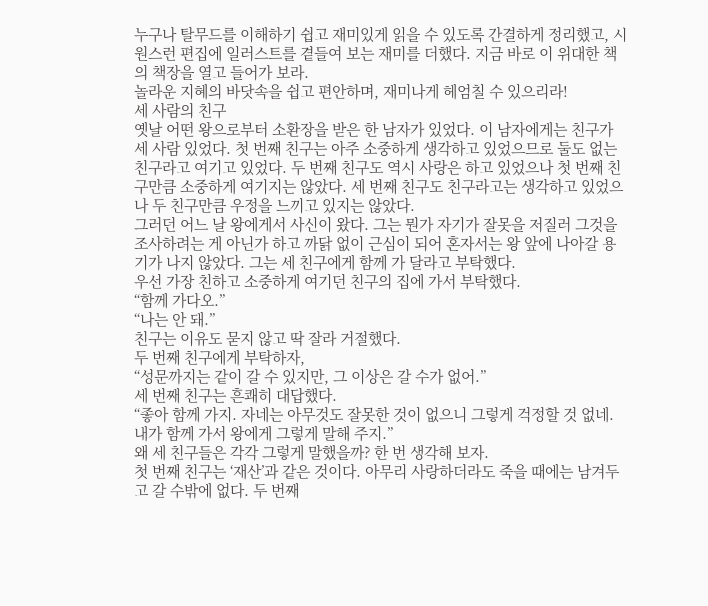누구나 탈무드를 이해하기 쉽고 재미있게 읽을 수 있도록 간결하게 정리했고, 시원스런 편집에 일러스트를 곁들여 보는 재미를 더했다. 지금 바로 이 위대한 책의 책장을 열고 들어가 보라.
놀라운 지혜의 바닷속을 쉽고 편안하며, 재미나게 헤엄칠 수 있으리라!
세 사람의 친구
옛날 어떤 왕으로부터 소환장을 받은 한 남자가 있었다. 이 남자에게는 친구가 세 사람 있었다. 첫 번째 친구는 아주 소중하게 생각하고 있었으므로 둘도 없는 친구라고 여기고 있었다. 두 번째 친구도 역시 사랑은 하고 있었으나 첫 번째 친구만큼 소중하게 여기지는 않았다. 세 번째 친구도 친구라고는 생각하고 있었으나 두 친구만큼 우정을 느끼고 있지는 않았다.
그러던 어느 날 왕에게서 사신이 왔다. 그는 뭔가 자기가 잘못을 저질러 그것을 조사하려는 게 아닌가 하고 까닭 없이 근심이 되어 혼자서는 왕 앞에 나아갈 용기가 나지 않았다. 그는 세 친구에게 함께 가 달라고 부탁했다.
우선 가장 친하고 소중하게 여기던 친구의 집에 가서 부탁했다.
“함께 가다오.”
“나는 안 돼.”
친구는 이유도 묻지 않고 딱 잘라 거절했다.
두 번째 친구에게 부탁하자,
“성문까지는 같이 갈 수 있지만, 그 이상은 갈 수가 없어.”
세 번째 친구는 흔쾌히 대답했다.
“좋아 함께 가지. 자네는 아무것도 잘못한 것이 없으니 그렇게 걱정할 것 없네. 내가 함께 가서 왕에게 그렇게 말해 주지.”
왜 세 친구들은 각각 그렇게 말했을까? 한 번 생각해 보자.
첫 번째 친구는 ‘재산’과 같은 것이다. 아무리 사랑하더라도 죽을 때에는 남겨두고 갈 수밖에 없다. 두 번째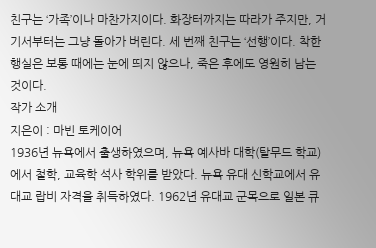친구는 ‘가족’이나 마찬가지이다. 화장터까지는 따라가 주지만, 거기서부터는 그냥 돌아가 버린다. 세 번째 친구는 ‘선행’이다. 착한 행실은 보통 때에는 눈에 띄지 않으나, 죽은 후에도 영원히 남는 것이다.
작가 소개
지은이 : 마빈 토케이어
1936년 뉴욕에서 출생하였으며, 뉴욕 예사바 대학(탈무드 학교)에서 철학, 교육학 석사 학위를 받았다. 뉴욕 유대 신학교에서 유대교 랍비 자격을 취득하였다. 1962년 유대교 군목으로 일본 큐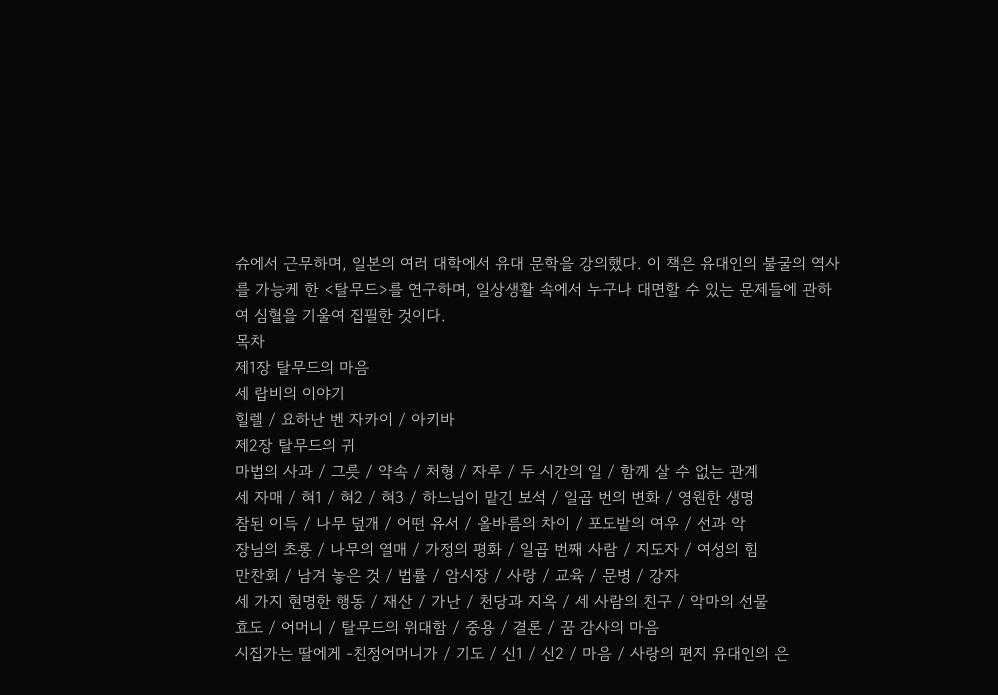슈에서 근무하며, 일본의 여러 대학에서 유대 문학을 강의했다. 이 책은 유대인의 불굴의 역사를 가능케 한 <탈무드>를 연구하며, 일상생활 속에서 누구나 대면할 수 있는 문제들에 관하여 심혈을 기울여 집필한 것이다.
목차
제1장 탈무드의 마음
세 랍비의 이야기
힐렐 / 요하난 벤 자카이 / 아키바
제2장 탈무드의 귀
마법의 사과 / 그릇 / 약속 / 처형 / 자루 / 두 시간의 일 / 함께 살 수 없는 관계
세 자매 / 혀1 / 혀2 / 혀3 / 하느님이 맡긴 보석 / 일곱 번의 변화 / 영원한 생명
참된 이득 / 나무 덮개 / 어떤 유서 / 올바름의 차이 / 포도밭의 여우 / 선과 악
장님의 초롱 / 나무의 열매 / 가정의 평화 / 일곱 번째 사람 / 지도자 / 여성의 힘
만찬회 / 남겨 놓은 것 / 법률 / 암시장 / 사랑 / 교육 / 문병 / 강자
세 가지 현명한 행동 / 재산 / 가난 / 천당과 지옥 / 세 사람의 친구 / 악마의 선물
효도 / 어머니 / 탈무드의 위대함 / 중용 / 결론 / 꿈 감사의 마음
시집가는 딸에게 -친정어머니가 / 기도 / 신1 / 신2 / 마음 / 사랑의 편지 유대인의 은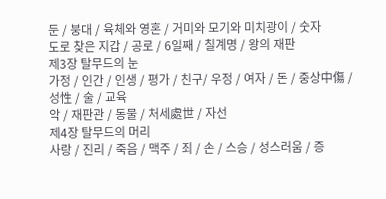둔 / 붕대 / 육체와 영혼 / 거미와 모기와 미치광이 / 숫자
도로 찾은 지갑 / 공로 / 6일째 / 칠계명 / 왕의 재판
제3장 탈무드의 눈
가정 / 인간 / 인생 / 평가 / 친구/ 우정 / 여자 / 돈 / 중상中傷 / 성性 / 술 / 교육
악 / 재판관 / 동물 / 처세處世 / 자선
제4장 탈무드의 머리
사랑 / 진리 / 죽음 / 맥주 / 죄 / 손 / 스승 / 성스러움 / 증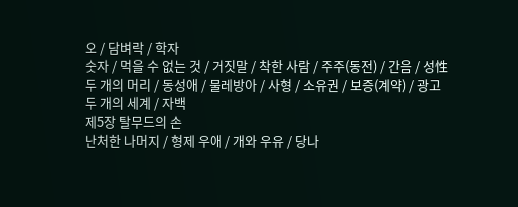오 / 담벼락 / 학자
숫자 / 먹을 수 없는 것 / 거짓말 / 착한 사람 / 주주(동전) / 간음 / 성性
두 개의 머리 / 동성애 / 물레방아 / 사형 / 소유권 / 보증(계약) / 광고
두 개의 세계 / 자백
제5장 탈무드의 손
난처한 나머지 / 형제 우애 / 개와 우유 / 당나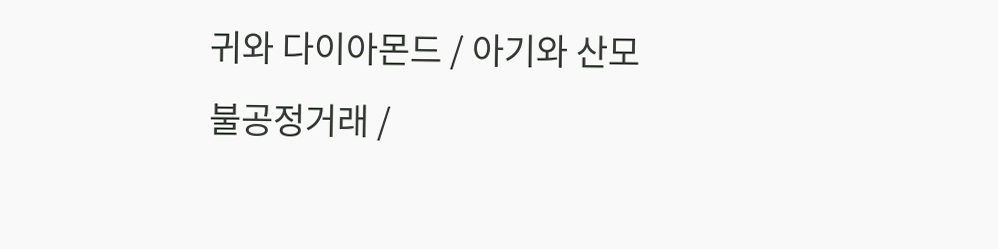귀와 다이아몬드 / 아기와 산모
불공정거래 /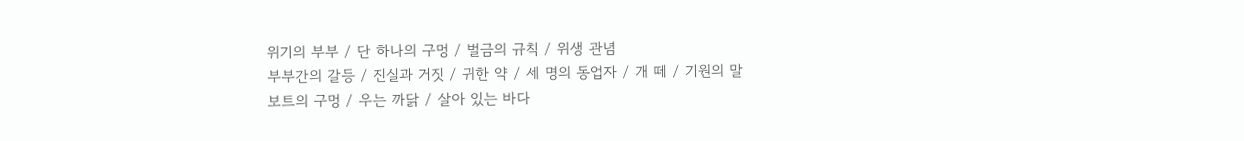위기의 부부 / 단 하나의 구멍 / 벌금의 규칙 / 위생 관념
부부간의 갈등 / 진실과 거짓 / 귀한 약 / 세 명의 동업자 / 개 떼 / 기원의 말
보트의 구멍 / 우는 까닭 / 살아 있는 바다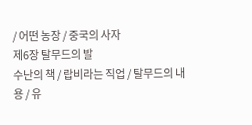/ 어떤 농장 / 중국의 사자
제6장 탈무드의 발
수난의 책 / 랍비라는 직업 / 탈무드의 내용 / 유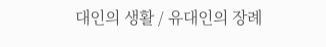대인의 생활 / 유대인의 장례